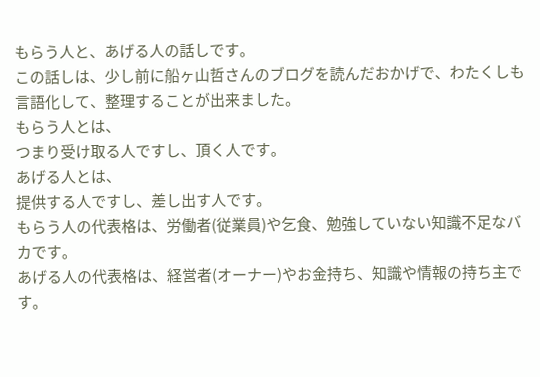もらう人と、あげる人の話しです。
この話しは、少し前に船ヶ山哲さんのブログを読んだおかげで、わたくしも言語化して、整理することが出来ました。
もらう人とは、
つまり受け取る人ですし、頂く人です。
あげる人とは、
提供する人ですし、差し出す人です。
もらう人の代表格は、労働者(従業員)や乞食、勉強していない知識不足なバカです。
あげる人の代表格は、経営者(オーナー)やお金持ち、知識や情報の持ち主です。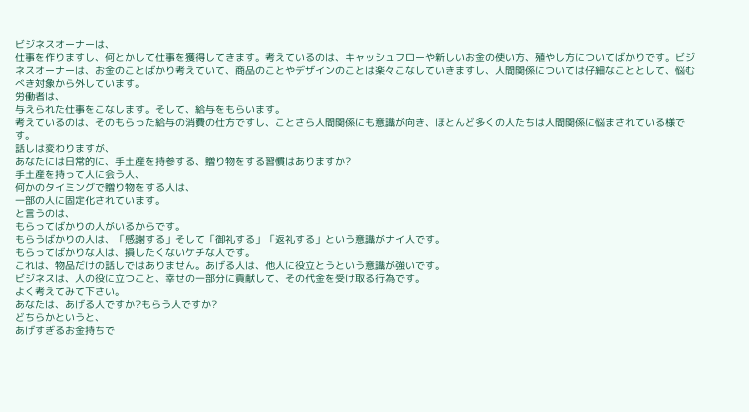ビジネスオーナーは、
仕事を作りますし、何とかして仕事を獲得してきます。考えているのは、キャッシュフローや新しいお金の使い方、殖やし方についてばかりです。ビジネスオーナーは、お金のことばかり考えていて、商品のことやデザインのことは楽々こなしていきますし、人間関係については仔細なこととして、悩むべき対象から外しています。
労働者は、
与えられた仕事をこなします。そして、給与をもらいます。
考えているのは、そのもらった給与の消費の仕方ですし、ことさら人間関係にも意識が向き、ほとんど多くの人たちは人間関係に悩まされている様です。
話しは変わりますが、
あなたには日常的に、手土産を持参する、贈り物をする習慣はありますか?
手土産を持って人に会う人、
何かのタイミングで贈り物をする人は、
一部の人に固定化されています。
と言うのは、
もらってばかりの人がいるからです。
もらうばかりの人は、「感謝する」そして「御礼する」「返礼する」という意識がナイ人です。
もらってばかりな人は、損したくないケチな人です。
これは、物品だけの話しではありません。あげる人は、他人に役立とうという意識が強いです。
ビジネスは、人の役に立つこと、幸せの一部分に貢献して、その代金を受け取る行為です。
よく考えてみて下さい。
あなたは、あげる人ですか?もらう人ですか?
どちらかというと、
あげすぎるお金持ちで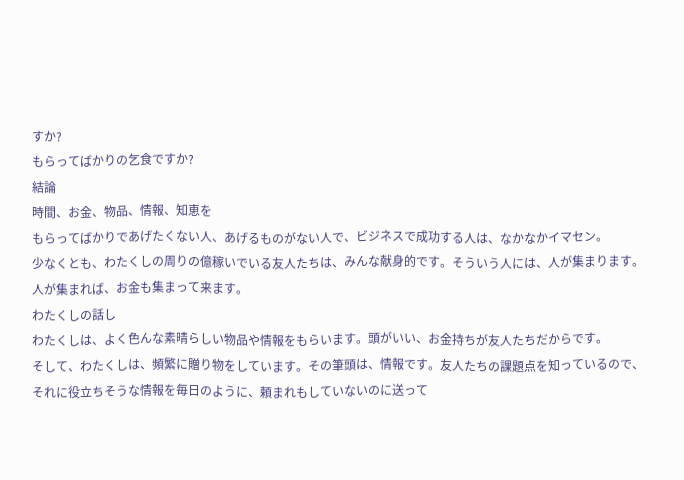すか?
もらってばかりの乞食ですか?
結論
時間、お金、物品、情報、知恵を
もらってばかりであげたくない人、あげるものがない人で、ビジネスで成功する人は、なかなかイマセン。
少なくとも、わたくしの周りの億稼いでいる友人たちは、みんな献身的です。そういう人には、人が集まります。人が集まれば、お金も集まって来ます。
わたくしの話し
わたくしは、よく色んな素晴らしい物品や情報をもらいます。頭がいい、お金持ちが友人たちだからです。
そして、わたくしは、頻繁に贈り物をしています。その筆頭は、情報です。友人たちの課題点を知っているので、それに役立ちそうな情報を毎日のように、頼まれもしていないのに送って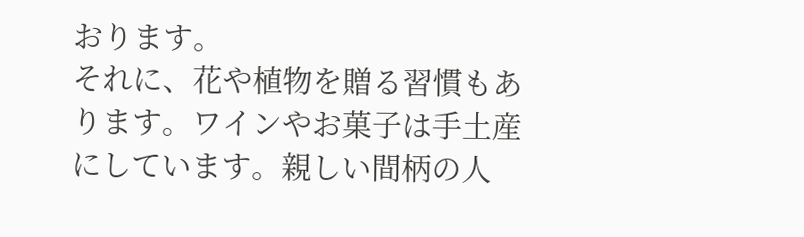おります。
それに、花や植物を贈る習慣もあります。ワインやお菓子は手土産にしています。親しい間柄の人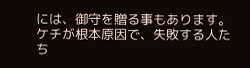には、御守を贈る事もあります。
ケチが根本原因で、失敗する人たち